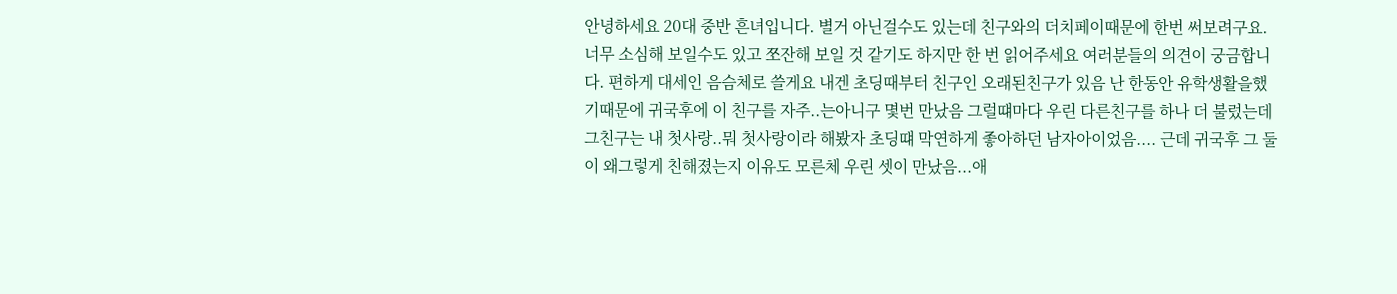안녕하세요 20대 중반 흔녀입니다. 별거 아닌걸수도 있는데 친구와의 더치페이때문에 한번 써보려구요. 너무 소심해 보일수도 있고 쪼잔해 보일 것 같기도 하지만 한 번 읽어주세요 여러분들의 의견이 궁금합니다. 편하게 대세인 음슴체로 쓸게요 내겐 초딩때부터 친구인 오래된친구가 있음 난 한동안 유학생활을했기때문에 귀국후에 이 친구를 자주..는아니구 몇번 만났음 그럴떄마다 우린 다른친구를 하나 더 불렀는데 그친구는 내 첫사랑..뭐 첫사랑이라 해봤자 초딩떄 막연하게 좋아하던 남자아이었음.... 근데 귀국후 그 둘이 왜그렇게 친해졌는지 이유도 모른체 우린 셋이 만났음...애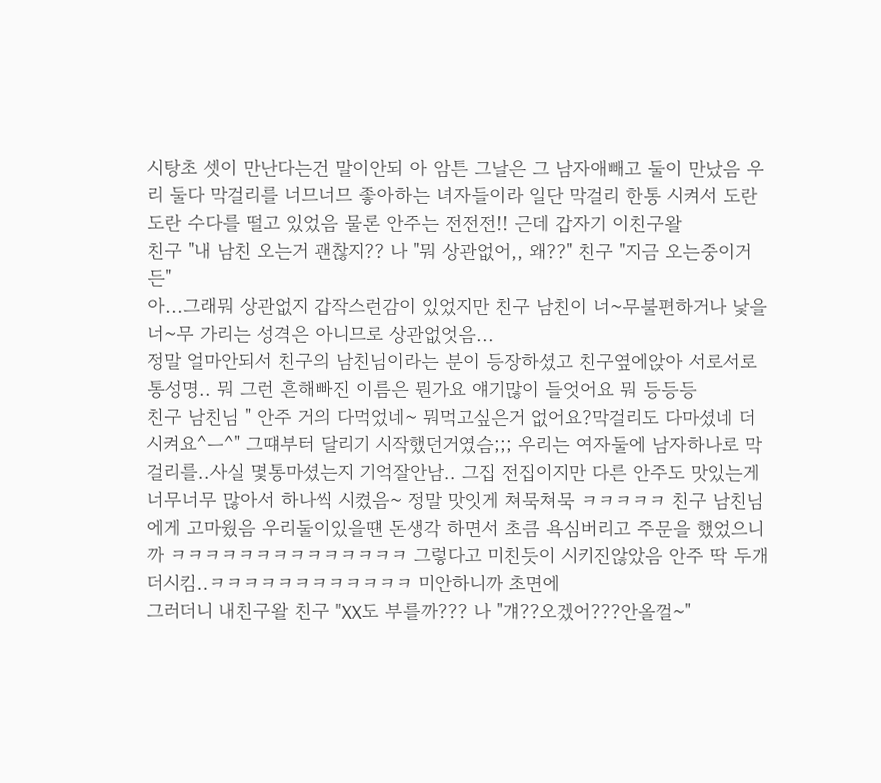시탕초 셋이 만난다는건 말이안되 아 암튼 그날은 그 남자애빼고 둘이 만났음 우리 둘다 막걸리를 너므너므 좋아하는 녀자들이라 일단 막걸리 한통 시켜서 도란도란 수다를 떨고 있었음 물론 안주는 전전전!! 근데 갑자기 이친구왈
친구 "내 남친 오는거 괜찮지?? 나 "뭐 상관없어,, 왜??" 친구 "지금 오는중이거든"
아...그래뭐 상관없지 갑작스런감이 있었지만 친구 남친이 너~무불편하거나 낯을 너~무 가리는 성격은 아니므로 상관없엇음...
정말 얼마안되서 친구의 남친님이라는 분이 등장하셨고 친구옆에앉아 서로서로 통성명.. 뭐 그런 흔해빠진 이름은 뭔가요 얘기많이 들엇어요 뭐 등등등
친구 남친님 " 안주 거의 다먹었네~ 뭐먹고싶은거 없어요?막걸리도 다마셨네 더 시켜요^ㅡ^" 그떄부터 달리기 시작했던거였슴;;; 우리는 여자둘에 남자하나로 막걸리를..사실 몇통마셨는지 기억잘안남.. 그집 전집이지만 다른 안주도 맛있는게 너무너무 많아서 하나씩 시켰음~ 정말 맛잇게 쳐묵쳐묵 ㅋㅋㅋㅋㅋ 친구 남친님에게 고마웠음 우리둘이있을떈 돈생각 하면서 초큼 욕심버리고 주문을 했었으니까 ㅋㅋㅋㅋㅋㅋㅋㅋㅋㅋㅋㅋㅋㅋ 그렇다고 미친듯이 시키진않았음 안주 딱 두개더시킴..ㅋㅋㅋㅋㅋㅋㅋㅋㅋㅋㅋㅋ 미안하니까 초면에
그러더니 내친구왈 친구 "XX도 부를까??? 나 "걔??오겠어???안올껄~"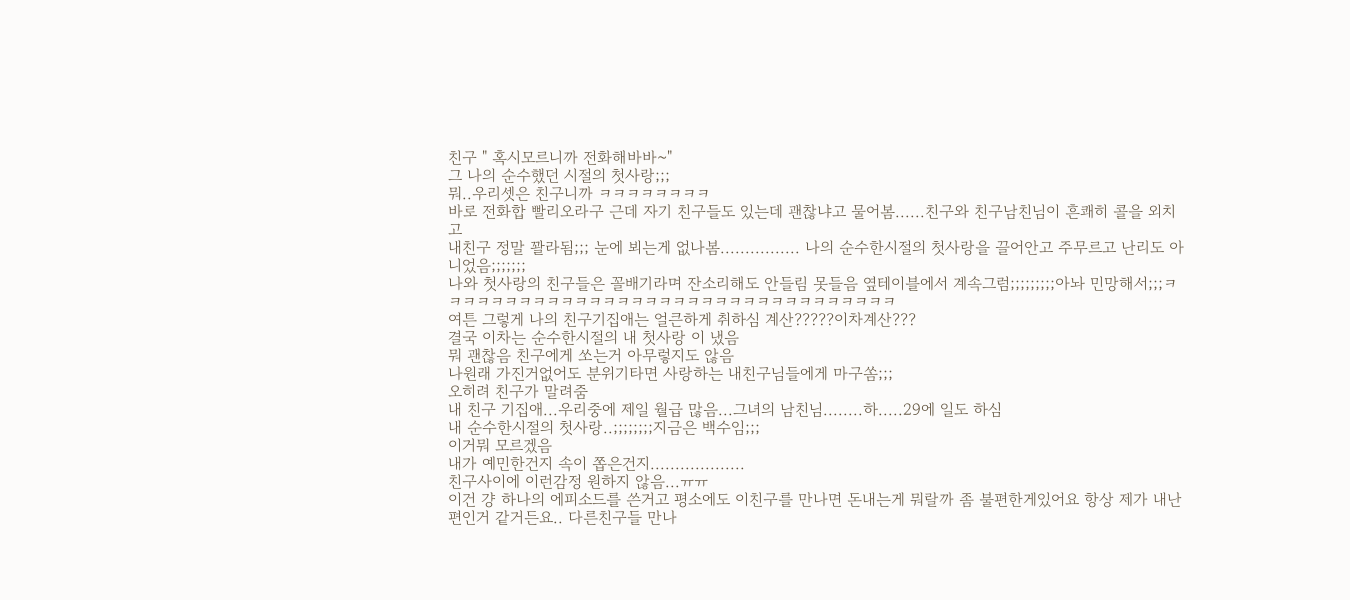친구 " 혹시모르니까 전화해바바~"
그 나의 순수했던 시절의 첫사랑;;;
뭐..우리셋은 친구니까 ㅋㅋㅋㅋㅋㅋㅋㅋ
바로 전화합 빨리오라구 근데 자기 친구들도 있는데 괜찮냐고 물어봄......친구와 친구남친님이 흔쾌히 콜을 외치고
내친구 정말 꽐라됨;;; 눈에 뵈는게 없나봄................ 나의 순수한시절의 첫사랑을 끌어안고 주무르고 난리도 아니었음;;;;;;;
나와 첫사랑의 친구들은 꼴배기라며 잔소리해도 안들림 못들음 옆테이블에서 계속그럼;;;;;;;;;아놔 민망해서;;;ㅋㅋㅋㅋㅋㅋㅋㅋㅋㅋㅋㅋㅋㅋㅋㅋㅋㅋㅋㅋㅋㅋㅋㅋㅋㅋㅋㅋㅋㅋㅋㅋㅋ
여튼 그렇게 나의 친구기집애는 얼큰하게 취하심 계산?????이차계산???
결국 이차는 순수한시절의 내 첫사랑 이 냈음
뭐 괜찮음 친구에게 쏘는거 아무렇지도 않음
나원래 가진거없어도 분위기타면 사랑하는 내친구님들에게 마구쏨;;;
오히려 친구가 말려줌
내 친구 기집애...우리중에 제일 월급 많음...그녀의 남친님........하.....29에 일도 하심
내 순수한시절의 첫사랑..;;;;;;;;지금은 백수임;;;
이거뭐 모르겠음
내가 예민한건지 속이 쫍은건지...................
친구사이에 이런감정 원하지 않음...ㅠㅠ
이건 걍 하나의 에피소드를 쓴거고 평소에도 이친구를 만나면 돈내는게 뭐랄까 좀 불편한게있어요 항상 제가 내난 편인거 같거든요.. 다른친구들 만나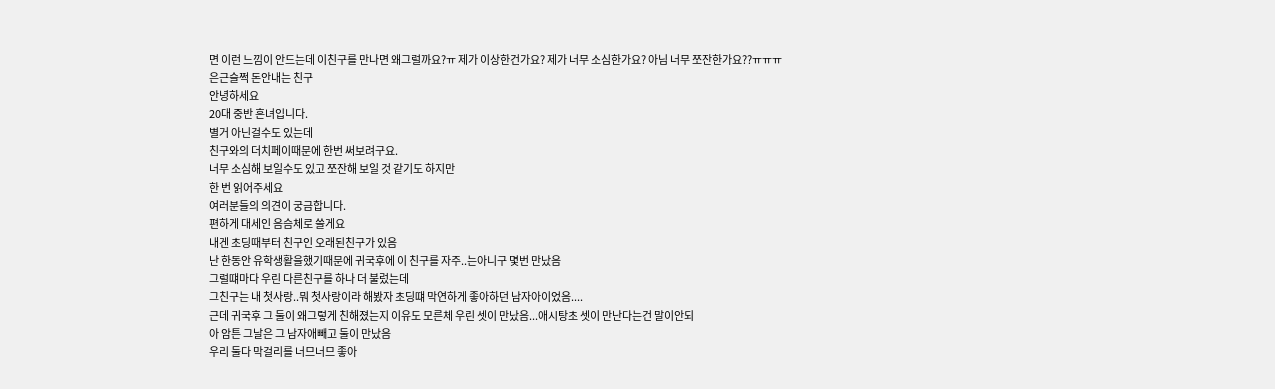면 이런 느낌이 안드는데 이친구를 만나면 왜그럴까요?ㅠ 제가 이상한건가요? 제가 너무 소심한가요? 아님 너무 쪼잔한가요??ㅠㅠㅠ
은근슬쩍 돈안내는 친구
안녕하세요
20대 중반 흔녀입니다.
별거 아닌걸수도 있는데
친구와의 더치페이때문에 한번 써보려구요.
너무 소심해 보일수도 있고 쪼잔해 보일 것 같기도 하지만
한 번 읽어주세요
여러분들의 의견이 궁금합니다.
편하게 대세인 음슴체로 쓸게요
내겐 초딩때부터 친구인 오래된친구가 있음
난 한동안 유학생활을했기때문에 귀국후에 이 친구를 자주..는아니구 몇번 만났음
그럴떄마다 우린 다른친구를 하나 더 불렀는데
그친구는 내 첫사랑..뭐 첫사랑이라 해봤자 초딩떄 막연하게 좋아하던 남자아이었음....
근데 귀국후 그 둘이 왜그렇게 친해졌는지 이유도 모른체 우린 셋이 만났음...애시탕초 셋이 만난다는건 말이안되
아 암튼 그날은 그 남자애빼고 둘이 만났음
우리 둘다 막걸리를 너므너므 좋아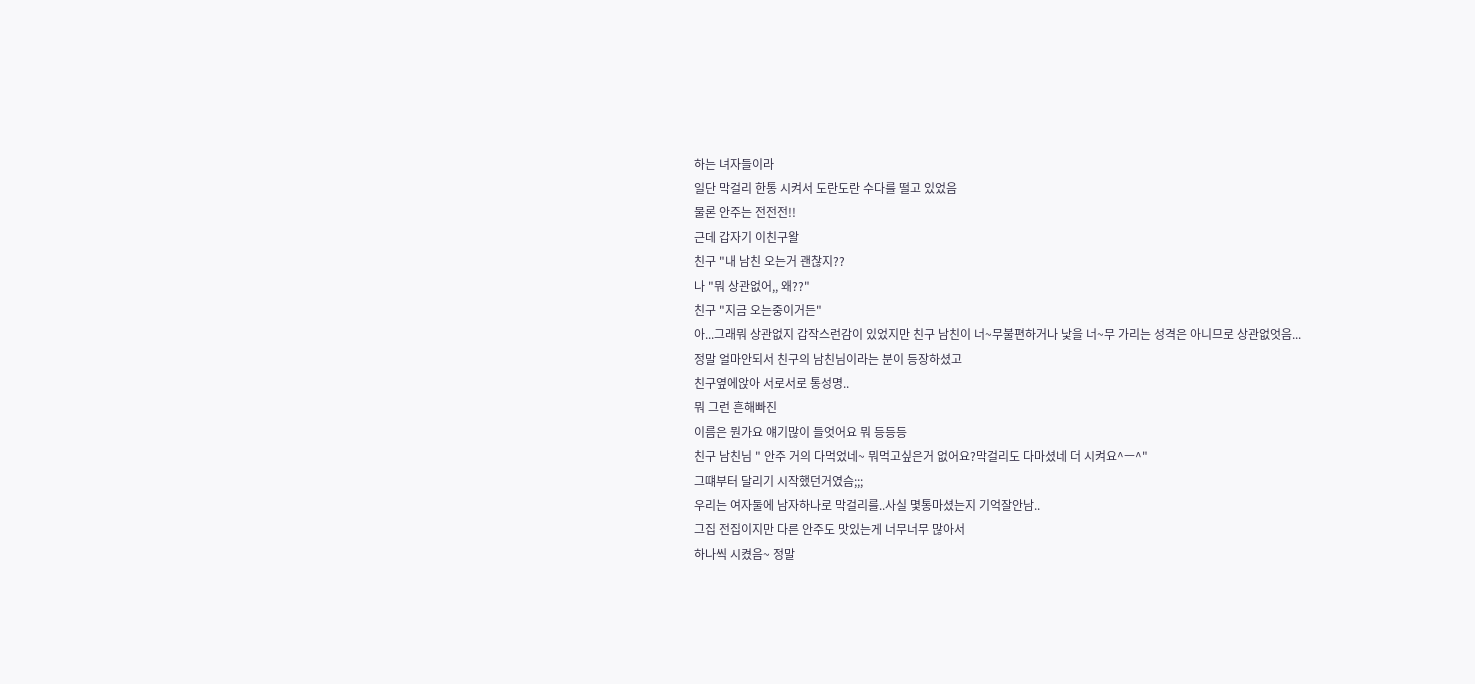하는 녀자들이라
일단 막걸리 한통 시켜서 도란도란 수다를 떨고 있었음
물론 안주는 전전전!!
근데 갑자기 이친구왈
친구 "내 남친 오는거 괜찮지??
나 "뭐 상관없어,, 왜??"
친구 "지금 오는중이거든"
아...그래뭐 상관없지 갑작스런감이 있었지만 친구 남친이 너~무불편하거나 낯을 너~무 가리는 성격은 아니므로 상관없엇음...
정말 얼마안되서 친구의 남친님이라는 분이 등장하셨고
친구옆에앉아 서로서로 통성명..
뭐 그런 흔해빠진
이름은 뭔가요 얘기많이 들엇어요 뭐 등등등
친구 남친님 " 안주 거의 다먹었네~ 뭐먹고싶은거 없어요?막걸리도 다마셨네 더 시켜요^ㅡ^"
그떄부터 달리기 시작했던거였슴;;;
우리는 여자둘에 남자하나로 막걸리를..사실 몇통마셨는지 기억잘안남..
그집 전집이지만 다른 안주도 맛있는게 너무너무 많아서
하나씩 시켰음~ 정말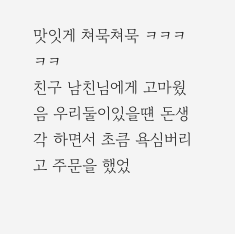맛잇게 쳐묵쳐묵 ㅋㅋㅋㅋㅋ
친구 남친님에게 고마웠음 우리둘이있을떈 돈생각 하면서 초큼 욕심버리고 주문을 했었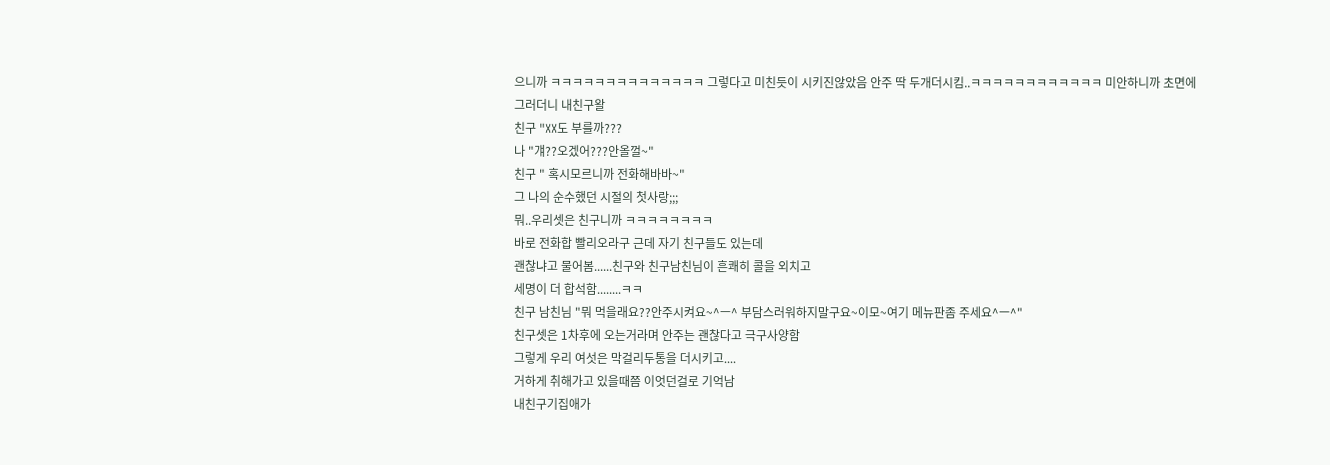으니까 ㅋㅋㅋㅋㅋㅋㅋㅋㅋㅋㅋㅋㅋㅋ 그렇다고 미친듯이 시키진않았음 안주 딱 두개더시킴..ㅋㅋㅋㅋㅋㅋㅋㅋㅋㅋㅋㅋ 미안하니까 초면에
그러더니 내친구왈
친구 "XX도 부를까???
나 "걔??오겠어???안올껄~"
친구 " 혹시모르니까 전화해바바~"
그 나의 순수했던 시절의 첫사랑;;;
뭐..우리셋은 친구니까 ㅋㅋㅋㅋㅋㅋㅋㅋ
바로 전화합 빨리오라구 근데 자기 친구들도 있는데
괜찮냐고 물어봄......친구와 친구남친님이 흔쾌히 콜을 외치고
세명이 더 합석함........ㅋㅋ
친구 남친님 "뭐 먹을래요??안주시켜요~^ㅡ^ 부담스러워하지말구요~이모~여기 메뉴판좀 주세요^ㅡ^"
친구셋은 1차후에 오는거라며 안주는 괜찮다고 극구사양함
그렇게 우리 여섯은 막걸리두통을 더시키고....
거하게 취해가고 있을때쯤 이엇던걸로 기억남
내친구기집애가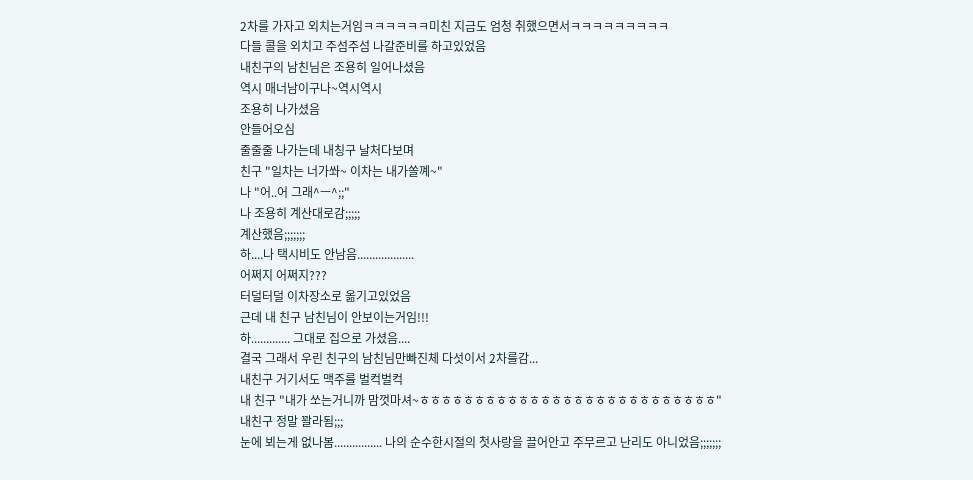2차를 가자고 외치는거임ㅋㅋㅋㅋㅋㅋ미친 지금도 엄청 취했으면서ㅋㅋㅋㅋㅋㅋㅋㅋㅋ
다들 콜을 외치고 주섬주섬 나갈준비를 하고있었음
내친구의 남친님은 조용히 일어나셨음
역시 매너남이구나~역시역시
조용히 나가셨음
안들어오심
줄줄줄 나가는데 내칭구 날처다보며
친구 "일차는 너가쏴~ 이차는 내가쏠꼐~"
나 "어..어 그래^ㅡ^;;"
나 조용히 계산대로감;;;;;
계산했음;;;;;;;
하....나 택시비도 안남음...................
어쩌지 어쩌지???
터덜터덜 이차장소로 옮기고있었음
근데 내 친구 남친님이 안보이는거임!!!
하............. 그대로 집으로 가셨음....
결국 그래서 우린 친구의 남친님만빠진체 다섯이서 2차를감...
내친구 거기서도 맥주를 벌컥벌컥
내 친구 "내가 쏘는거니까 맘껏마셔~ㅎㅎㅎㅎㅎㅎㅎㅎㅎㅎㅎㅎㅎㅎㅎㅎㅎㅎㅎㅎㅎㅎㅎㅎㅎㅎㅎ"
내친구 정말 꽐라됨;;;
눈에 뵈는게 없나봄................ 나의 순수한시절의 첫사랑을 끌어안고 주무르고 난리도 아니었음;;;;;;;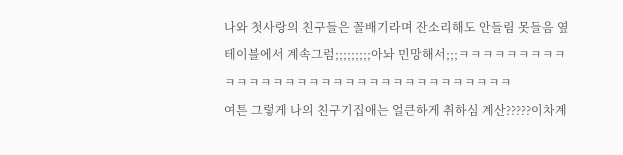나와 첫사랑의 친구들은 꼴배기라며 잔소리해도 안들림 못들음 옆테이블에서 계속그럼;;;;;;;;;아놔 민망해서;;;ㅋㅋㅋㅋㅋㅋㅋㅋㅋㅋㅋㅋㅋㅋㅋㅋㅋㅋㅋㅋㅋㅋㅋㅋㅋㅋㅋㅋㅋㅋㅋㅋㅋ
여튼 그렇게 나의 친구기집애는 얼큰하게 취하심 계산?????이차계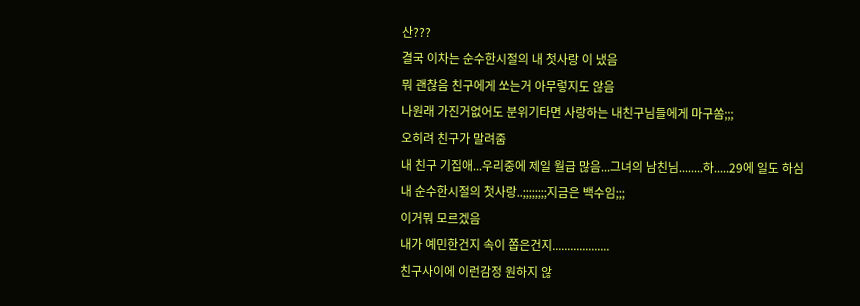산???
결국 이차는 순수한시절의 내 첫사랑 이 냈음
뭐 괜찮음 친구에게 쏘는거 아무렇지도 않음
나원래 가진거없어도 분위기타면 사랑하는 내친구님들에게 마구쏨;;;
오히려 친구가 말려줌
내 친구 기집애...우리중에 제일 월급 많음...그녀의 남친님........하.....29에 일도 하심
내 순수한시절의 첫사랑..;;;;;;;;지금은 백수임;;;
이거뭐 모르겠음
내가 예민한건지 속이 쫍은건지...................
친구사이에 이런감정 원하지 않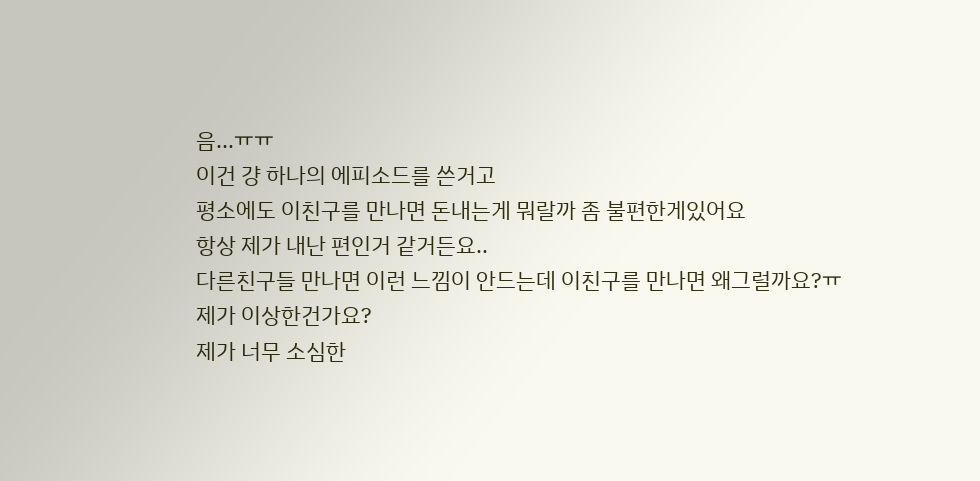음...ㅠㅠ
이건 걍 하나의 에피소드를 쓴거고
평소에도 이친구를 만나면 돈내는게 뭐랄까 좀 불편한게있어요
항상 제가 내난 편인거 같거든요..
다른친구들 만나면 이런 느낌이 안드는데 이친구를 만나면 왜그럴까요?ㅠ
제가 이상한건가요?
제가 너무 소심한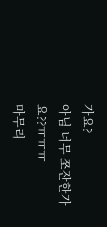가요?
아님 너무 쪼잔한가요??ㅠㅠㅠ
마무리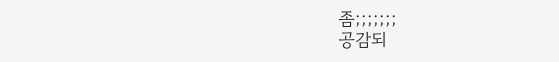좀;;;;;;;
공감되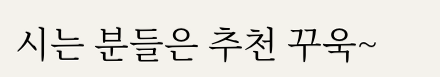시는 분들은 추천 꾸욱~